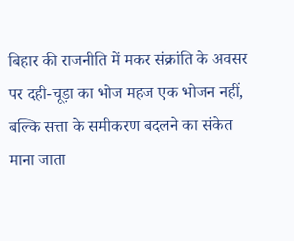बिहार की राजनीति में मकर संक्रांति के अवसर पर दही-चूड़ा का भोज महज एक भोजन नहीं, बल्कि सत्ता के समीकरण बदलने का संकेत माना जाता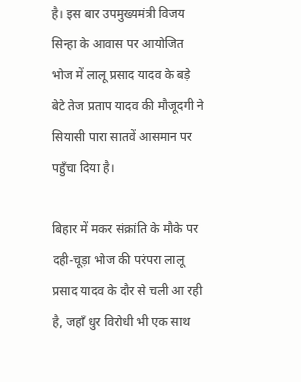है। इस बार उपमुख्यमंत्री विजय सिन्हा के आवास पर आयोजित भोज में लालू प्रसाद यादव के बड़े बेटे तेज प्रताप यादव की मौजूदगी ने सियासी पारा सातवें आसमान पर पहुँचा दिया है।

बिहार में मकर संक्रांति के मौके पर दही-चूड़ा भोज की परंपरा लालू प्रसाद यादव के दौर से चली आ रही है, जहाँ धुर विरोधी भी एक साथ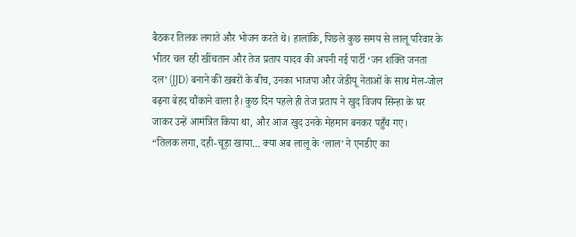बैठकर तिलक लगाते और भोजन करते थे। हालांकि, पिछले कुछ समय से लालू परिवार के भीतर चल रही खींचतान और तेज प्रताप यादव की अपनी नई पार्टी ‘जन शक्ति जनता दल’ (JJD) बनाने की खबरों के बीच, उनका भाजपा और जेडीयू नेताओं के साथ मेल-जोल बढ़ना बेहद चौंकाने वाला है। कुछ दिन पहले ही तेज प्रताप ने खुद विजय सिन्हा के घर जाकर उन्हें आमंत्रित किया था, और आज खुद उनके मेहमान बनकर पहुँच गए।
“तिलक लगा, दही-चूड़ा खाया… क्या अब लालू के ‘लाल’ ने एनडीए का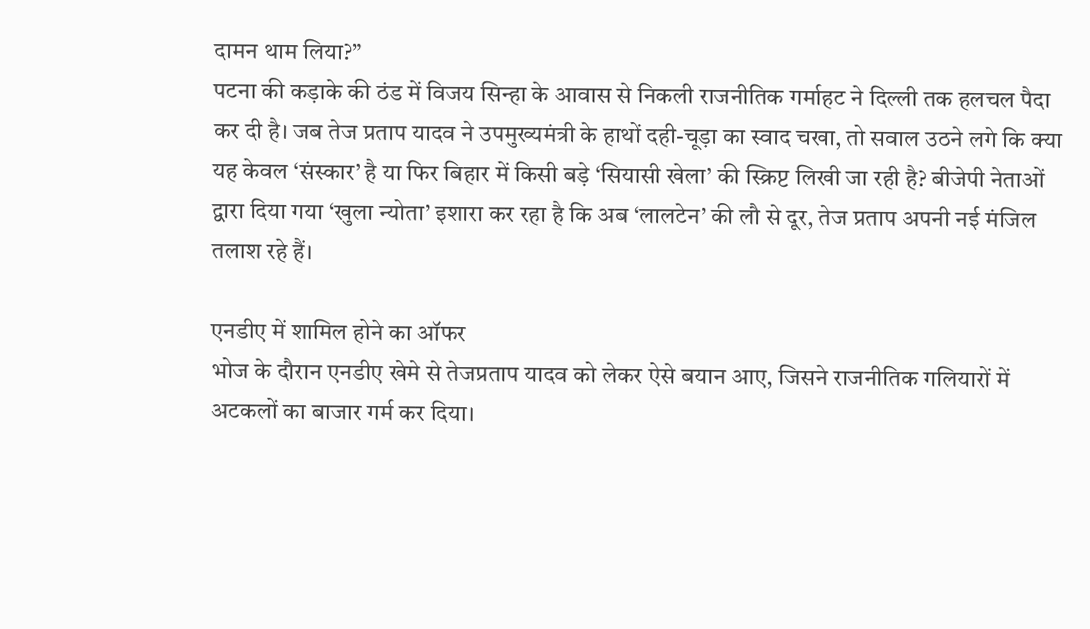दामन थाम लिया?”
पटना की कड़ाके की ठंड में विजय सिन्हा के आवास से निकली राजनीतिक गर्माहट ने दिल्ली तक हलचल पैदा कर दी है। जब तेज प्रताप यादव ने उपमुख्यमंत्री के हाथों दही-चूड़ा का स्वाद चखा, तो सवाल उठने लगे कि क्या यह केवल ‘संस्कार’ है या फिर बिहार में किसी बड़े ‘सियासी खेला’ की स्क्रिप्ट लिखी जा रही है? बीजेपी नेताओं द्वारा दिया गया ‘खुला न्योता’ इशारा कर रहा है कि अब ‘लालटेन’ की लौ से दूर, तेज प्रताप अपनी नई मंजिल तलाश रहे हैं।

एनडीए में शामिल होने का ऑफर
भोज के दौरान एनडीए खेमे से तेजप्रताप यादव को लेकर ऐसे बयान आए, जिसने राजनीतिक गलियारों में अटकलों का बाजार गर्म कर दिया।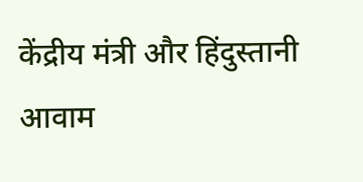केंद्रीय मंत्री और हिंदुस्तानी आवाम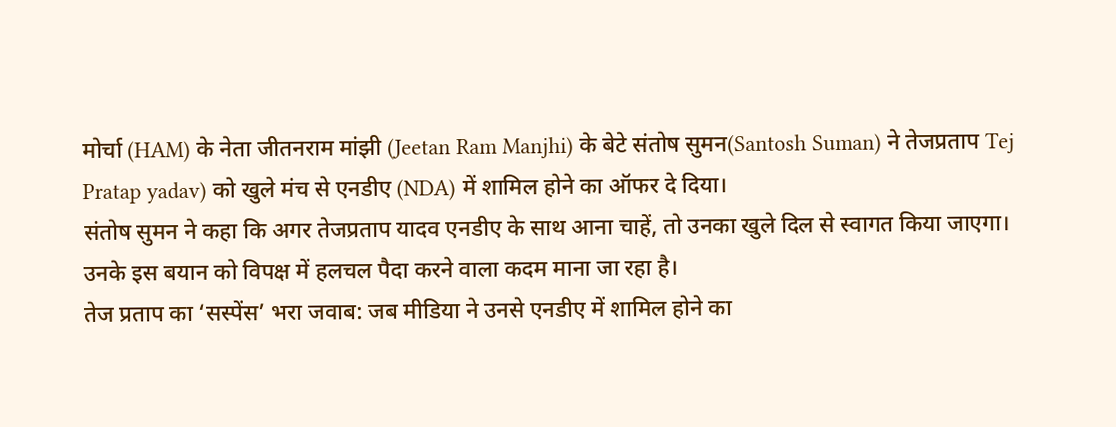मोर्चा (HAM) के नेता जीतनराम मांझी (Jeetan Ram Manjhi) के बेटे संतोष सुमन(Santosh Suman) ने तेजप्रताप Tej Pratap yadav) को खुले मंच से एनडीए (NDA) में शामिल होने का ऑफर दे दिया।
संतोष सुमन ने कहा कि अगर तेजप्रताप यादव एनडीए के साथ आना चाहें, तो उनका खुले दिल से स्वागत किया जाएगा। उनके इस बयान को विपक्ष में हलचल पैदा करने वाला कदम माना जा रहा है।
तेज प्रताप का ‘सस्पेंस’ भरा जवाब: जब मीडिया ने उनसे एनडीए में शामिल होने का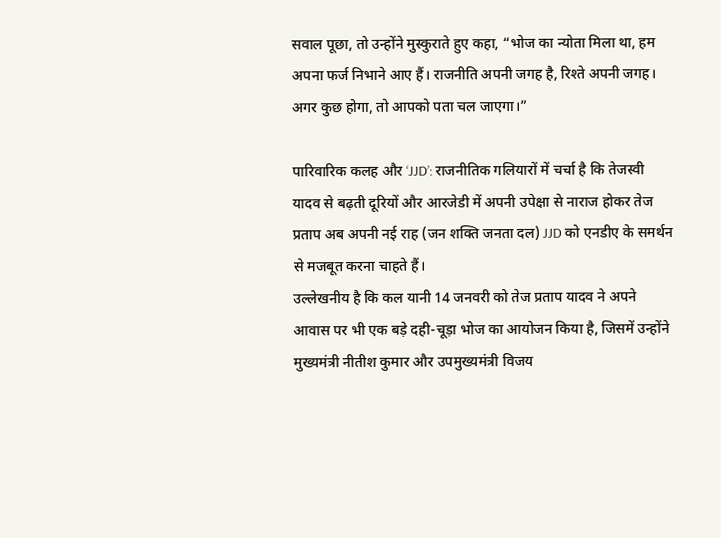सवाल पूछा, तो उन्होंने मुस्कुराते हुए कहा, “भोज का न्योता मिला था, हम अपना फर्ज निभाने आए हैं। राजनीति अपनी जगह है, रिश्ते अपनी जगह। अगर कुछ होगा, तो आपको पता चल जाएगा।”

पारिवारिक कलह और ‘JJD’: राजनीतिक गलियारों में चर्चा है कि तेजस्वी यादव से बढ़ती दूरियों और आरजेडी में अपनी उपेक्षा से नाराज होकर तेज प्रताप अब अपनी नई राह (जन शक्ति जनता दल) JJD को एनडीए के समर्थन से मजबूत करना चाहते हैं।
उल्लेखनीय है कि कल यानी 14 जनवरी को तेज प्रताप यादव ने अपने आवास पर भी एक बड़े दही-चूड़ा भोज का आयोजन किया है, जिसमें उन्होंने मुख्यमंत्री नीतीश कुमार और उपमुख्यमंत्री विजय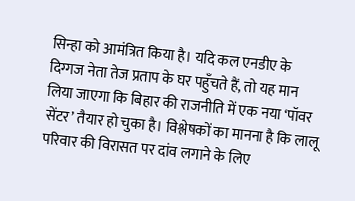सिन्हा को आमंत्रित किया है। यदि कल एनडीए के दिग्गज नेता तेज प्रताप के घर पहुँचते हैं, तो यह मान लिया जाएगा कि बिहार की राजनीति में एक नया ‘पॉवर सेंटर’ तैयार हो चुका है। विश्लेषकों का मानना है कि लालू परिवार की विरासत पर दांव लगाने के लिए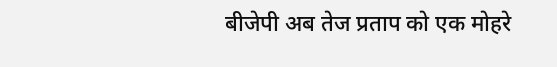बीजेपी अब तेज प्रताप को एक मोहरे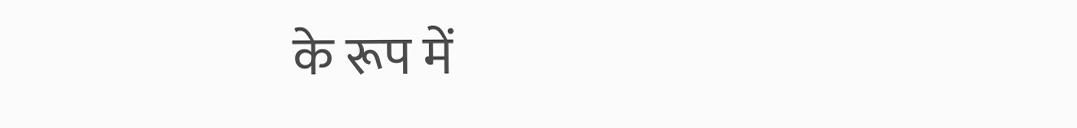के रूप में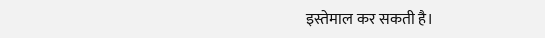इस्तेमाल कर सकती है।